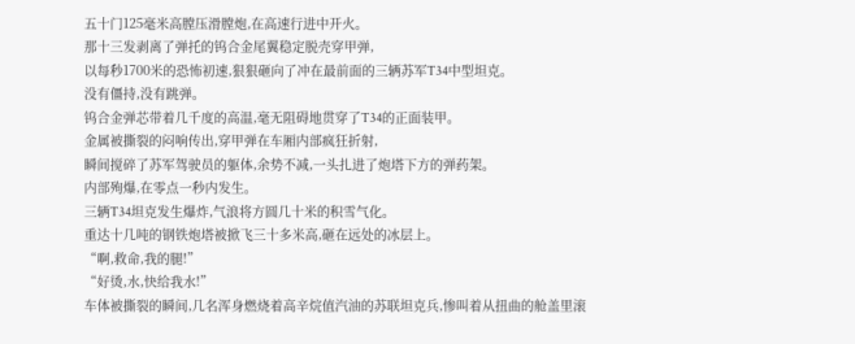五十门125毫米高膛压滑膛炮,在高速行进中开火。
那十三发剥离了弹托的钨合金尾翼稳定脱壳穿甲弹,
以每秒1700米的恐怖初速,狠狠砸向了冲在最前面的三辆苏军T34中型坦克。
没有僵持,没有跳弹。
钨合金弹芯带着几千度的高温,毫无阻碍地贯穿了T34的正面装甲。
金属被撕裂的闷响传出,穿甲弹在车厢内部疯狂折射,
瞬间搅碎了苏军驾驶员的躯体,余势不减,一头扎进了炮塔下方的弹药架。
内部殉爆,在零点一秒内发生。
三辆T34坦克发生爆炸,气浪将方圆几十米的积雪气化。
重达十几吨的钢铁炮塔被掀飞三十多米高,砸在远处的冰层上。
“啊,救命,我的腿!”
“好烫,水,快给我水!”
车体被撕裂的瞬间,几名浑身燃烧着高辛烷值汽油的苏联坦克兵,惨叫着从扭曲的舱盖里滚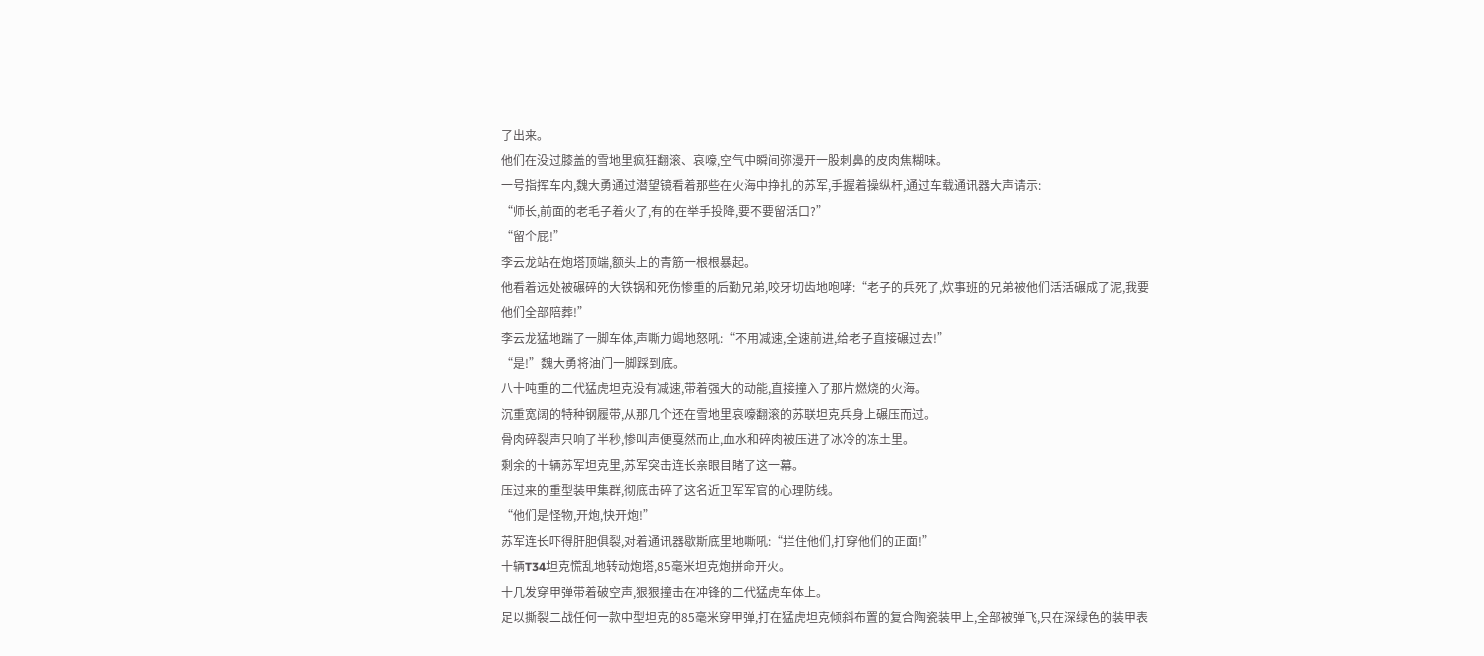了出来。
他们在没过膝盖的雪地里疯狂翻滚、哀嚎,空气中瞬间弥漫开一股刺鼻的皮肉焦糊味。
一号指挥车内,魏大勇通过潜望镜看着那些在火海中挣扎的苏军,手握着操纵杆,通过车载通讯器大声请示:
“师长,前面的老毛子着火了,有的在举手投降,要不要留活口?”
“留个屁!”
李云龙站在炮塔顶端,额头上的青筋一根根暴起。
他看着远处被碾碎的大铁锅和死伤惨重的后勤兄弟,咬牙切齿地咆哮:“老子的兵死了,炊事班的兄弟被他们活活碾成了泥,我要他们全部陪葬!”
李云龙猛地踹了一脚车体,声嘶力竭地怒吼:“不用减速,全速前进,给老子直接碾过去!”
“是!”魏大勇将油门一脚踩到底。
八十吨重的二代猛虎坦克没有减速,带着强大的动能,直接撞入了那片燃烧的火海。
沉重宽阔的特种钢履带,从那几个还在雪地里哀嚎翻滚的苏联坦克兵身上碾压而过。
骨肉碎裂声只响了半秒,惨叫声便戛然而止,血水和碎肉被压进了冰冷的冻土里。
剩余的十辆苏军坦克里,苏军突击连长亲眼目睹了这一幕。
压过来的重型装甲集群,彻底击碎了这名近卫军军官的心理防线。
“他们是怪物,开炮,快开炮!”
苏军连长吓得肝胆俱裂,对着通讯器歇斯底里地嘶吼:“拦住他们,打穿他们的正面!”
十辆T34坦克慌乱地转动炮塔,85毫米坦克炮拼命开火。
十几发穿甲弹带着破空声,狠狠撞击在冲锋的二代猛虎车体上。
足以撕裂二战任何一款中型坦克的85毫米穿甲弹,打在猛虎坦克倾斜布置的复合陶瓷装甲上,全部被弹飞,只在深绿色的装甲表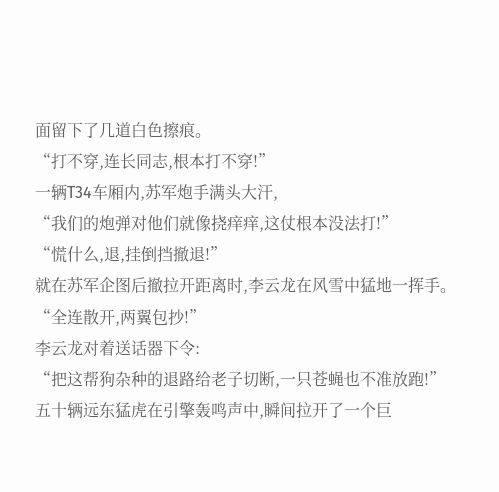面留下了几道白色擦痕。
“打不穿,连长同志,根本打不穿!”
一辆T34车厢内,苏军炮手满头大汗,
“我们的炮弹对他们就像挠痒痒,这仗根本没法打!”
“慌什么,退,挂倒挡撤退!”
就在苏军企图后撤拉开距离时,李云龙在风雪中猛地一挥手。
“全连散开,两翼包抄!”
李云龙对着送话器下令:
“把这帮狗杂种的退路给老子切断,一只苍蝇也不准放跑!”
五十辆远东猛虎在引擎轰鸣声中,瞬间拉开了一个巨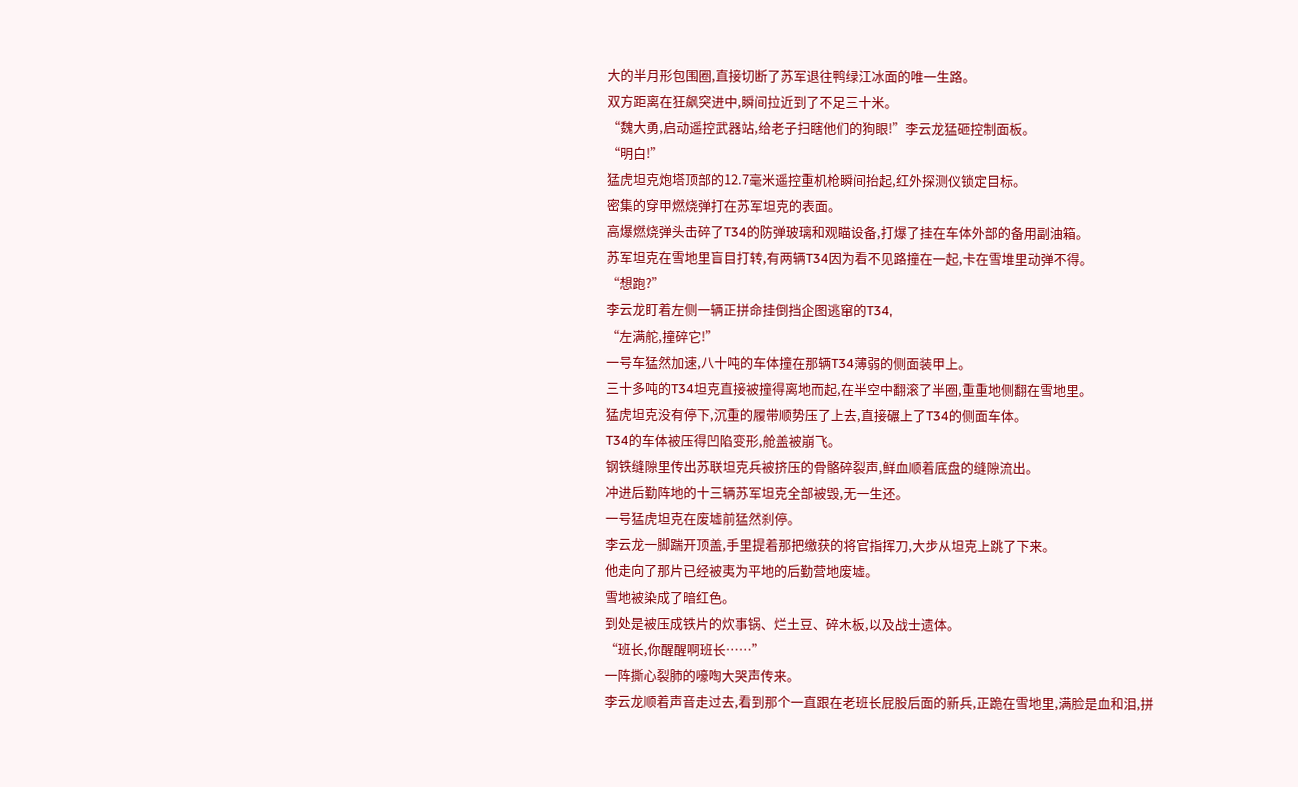大的半月形包围圈,直接切断了苏军退往鸭绿江冰面的唯一生路。
双方距离在狂飙突进中,瞬间拉近到了不足三十米。
“魏大勇,启动遥控武器站,给老子扫瞎他们的狗眼!”李云龙猛砸控制面板。
“明白!”
猛虎坦克炮塔顶部的12.7毫米遥控重机枪瞬间抬起,红外探测仪锁定目标。
密集的穿甲燃烧弹打在苏军坦克的表面。
高爆燃烧弹头击碎了T34的防弹玻璃和观瞄设备,打爆了挂在车体外部的备用副油箱。
苏军坦克在雪地里盲目打转,有两辆T34因为看不见路撞在一起,卡在雪堆里动弹不得。
“想跑?”
李云龙盯着左侧一辆正拼命挂倒挡企图逃窜的T34,
“左满舵,撞碎它!”
一号车猛然加速,八十吨的车体撞在那辆T34薄弱的侧面装甲上。
三十多吨的T34坦克直接被撞得离地而起,在半空中翻滚了半圈,重重地侧翻在雪地里。
猛虎坦克没有停下,沉重的履带顺势压了上去,直接碾上了T34的侧面车体。
T34的车体被压得凹陷变形,舱盖被崩飞。
钢铁缝隙里传出苏联坦克兵被挤压的骨骼碎裂声,鲜血顺着底盘的缝隙流出。
冲进后勤阵地的十三辆苏军坦克全部被毁,无一生还。
一号猛虎坦克在废墟前猛然刹停。
李云龙一脚踹开顶盖,手里提着那把缴获的将官指挥刀,大步从坦克上跳了下来。
他走向了那片已经被夷为平地的后勤营地废墟。
雪地被染成了暗红色。
到处是被压成铁片的炊事锅、烂土豆、碎木板,以及战士遗体。
“班长,你醒醒啊班长……”
一阵撕心裂肺的嚎啕大哭声传来。
李云龙顺着声音走过去,看到那个一直跟在老班长屁股后面的新兵,正跪在雪地里,满脸是血和泪,拼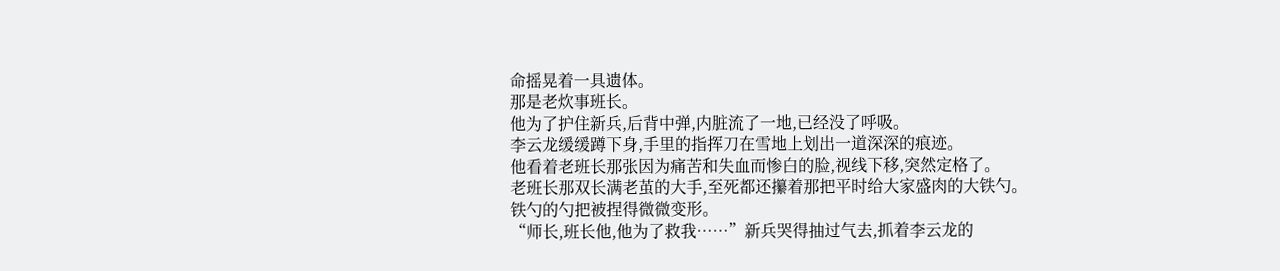命摇晃着一具遗体。
那是老炊事班长。
他为了护住新兵,后背中弹,内脏流了一地,已经没了呼吸。
李云龙缓缓蹲下身,手里的指挥刀在雪地上划出一道深深的痕迹。
他看着老班长那张因为痛苦和失血而惨白的脸,视线下移,突然定格了。
老班长那双长满老茧的大手,至死都还攥着那把平时给大家盛肉的大铁勺。
铁勺的勺把被捏得微微变形。
“师长,班长他,他为了救我……”新兵哭得抽过气去,抓着李云龙的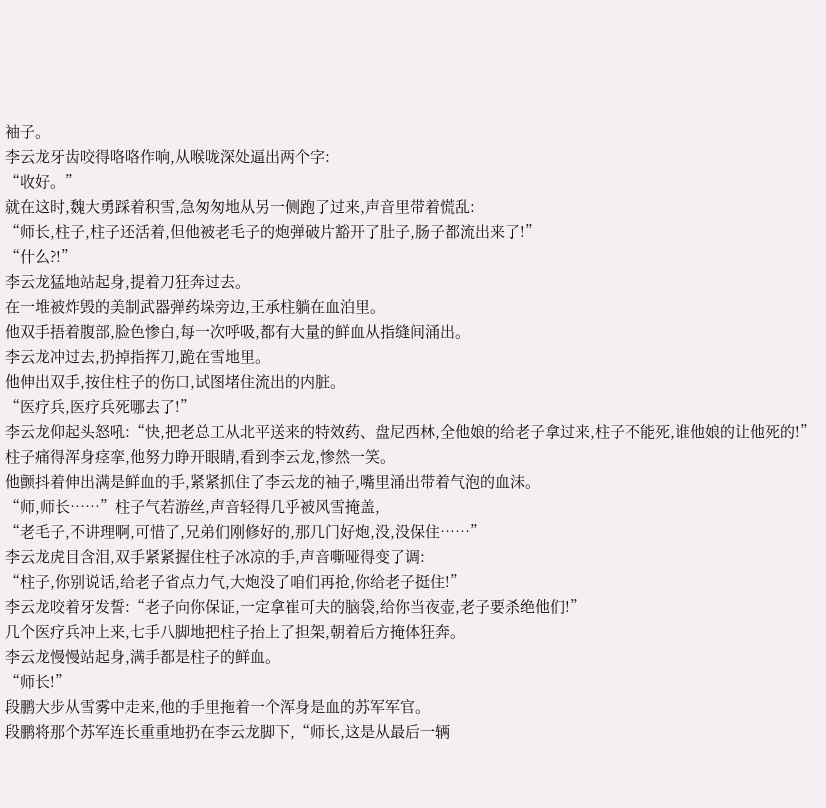袖子。
李云龙牙齿咬得咯咯作响,从喉咙深处逼出两个字:
“收好。”
就在这时,魏大勇踩着积雪,急匆匆地从另一侧跑了过来,声音里带着慌乱:
“师长,柱子,柱子还活着,但他被老毛子的炮弹破片豁开了肚子,肠子都流出来了!”
“什么?!”
李云龙猛地站起身,提着刀狂奔过去。
在一堆被炸毁的美制武器弹药垛旁边,王承柱躺在血泊里。
他双手捂着腹部,脸色惨白,每一次呼吸,都有大量的鲜血从指缝间涌出。
李云龙冲过去,扔掉指挥刀,跪在雪地里。
他伸出双手,按住柱子的伤口,试图堵住流出的内脏。
“医疗兵,医疗兵死哪去了!”
李云龙仰起头怒吼:“快,把老总工从北平送来的特效药、盘尼西林,全他娘的给老子拿过来,柱子不能死,谁他娘的让他死的!”
柱子痛得浑身痉挛,他努力睁开眼睛,看到李云龙,惨然一笑。
他颤抖着伸出满是鲜血的手,紧紧抓住了李云龙的袖子,嘴里涌出带着气泡的血沫。
“师,师长……”柱子气若游丝,声音轻得几乎被风雪掩盖,
“老毛子,不讲理啊,可惜了,兄弟们刚修好的,那几门好炮,没,没保住……”
李云龙虎目含泪,双手紧紧握住柱子冰凉的手,声音嘶哑得变了调:
“柱子,你别说话,给老子省点力气,大炮没了咱们再抢,你给老子挺住!”
李云龙咬着牙发誓:“老子向你保证,一定拿崔可夫的脑袋,给你当夜壶,老子要杀绝他们!”
几个医疗兵冲上来,七手八脚地把柱子抬上了担架,朝着后方掩体狂奔。
李云龙慢慢站起身,满手都是柱子的鲜血。
“师长!”
段鹏大步从雪雾中走来,他的手里拖着一个浑身是血的苏军军官。
段鹏将那个苏军连长重重地扔在李云龙脚下,“师长,这是从最后一辆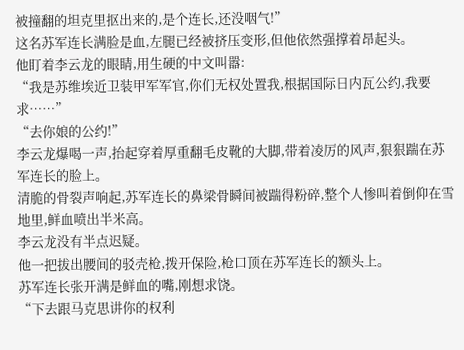被撞翻的坦克里抠出来的,是个连长,还没咽气!”
这名苏军连长满脸是血,左腿已经被挤压变形,但他依然强撑着昂起头。
他盯着李云龙的眼睛,用生硬的中文叫嚣:
“我是苏维埃近卫装甲军军官,你们无权处置我,根据国际日内瓦公约,我要求……”
“去你娘的公约!”
李云龙爆喝一声,抬起穿着厚重翻毛皮靴的大脚,带着凌厉的风声,狠狠踹在苏军连长的脸上。
清脆的骨裂声响起,苏军连长的鼻梁骨瞬间被踹得粉碎,整个人惨叫着倒仰在雪地里,鲜血喷出半米高。
李云龙没有半点迟疑。
他一把拔出腰间的驳壳枪,拨开保险,枪口顶在苏军连长的额头上。
苏军连长张开满是鲜血的嘴,刚想求饶。
“下去跟马克思讲你的权利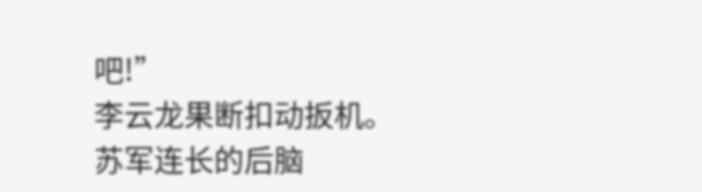吧!”
李云龙果断扣动扳机。
苏军连长的后脑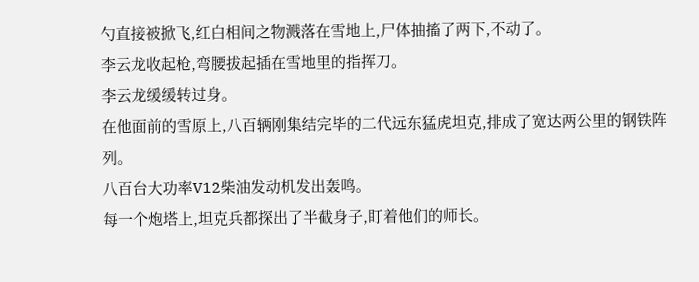勺直接被掀飞,红白相间之物溅落在雪地上,尸体抽搐了两下,不动了。
李云龙收起枪,弯腰拔起插在雪地里的指挥刀。
李云龙缓缓转过身。
在他面前的雪原上,八百辆刚集结完毕的二代远东猛虎坦克,排成了宽达两公里的钢铁阵列。
八百台大功率V12柴油发动机发出轰鸣。
每一个炮塔上,坦克兵都探出了半截身子,盯着他们的师长。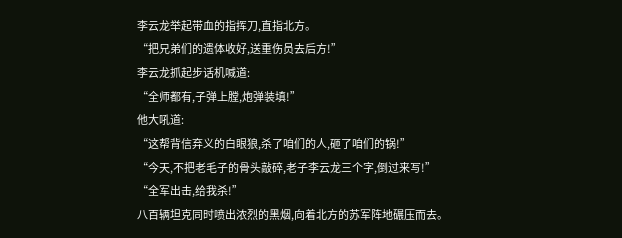李云龙举起带血的指挥刀,直指北方。
“把兄弟们的遗体收好,送重伤员去后方!”
李云龙抓起步话机喊道:
“全师都有,子弹上膛,炮弹装填!”
他大吼道:
“这帮背信弃义的白眼狼,杀了咱们的人,砸了咱们的锅!”
“今天,不把老毛子的骨头敲碎,老子李云龙三个字,倒过来写!”
“全军出击,给我杀!”
八百辆坦克同时喷出浓烈的黑烟,向着北方的苏军阵地碾压而去。